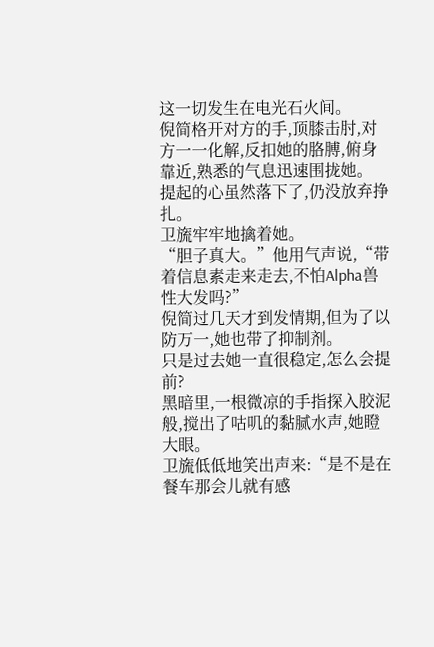这一切发生在电光石火间。
倪简格开对方的手,顶膝击肘,对方一一化解,反扣她的胳膊,俯身靠近,熟悉的气息迅速围拢她。
提起的心虽然落下了,仍没放弃挣扎。
卫旒牢牢地擒着她。
“胆子真大。”他用气声说,“带着信息素走来走去,不怕Alpha兽性大发吗?”
倪简过几天才到发情期,但为了以防万一,她也带了抑制剂。
只是过去她一直很稳定,怎么会提前?
黑暗里,一根微凉的手指探入胶泥般,搅出了咕叽的黏腻水声,她瞪大眼。
卫旒低低地笑出声来:“是不是在餐车那会儿就有感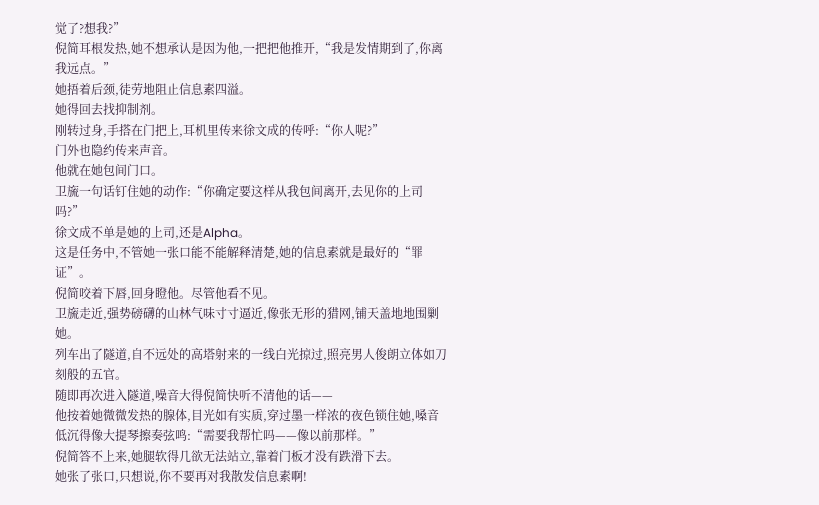觉了?想我?”
倪简耳根发热,她不想承认是因为他,一把把他推开,“我是发情期到了,你离我远点。”
她捂着后颈,徒劳地阻止信息素四溢。
她得回去找抑制剂。
刚转过身,手搭在门把上,耳机里传来徐文成的传呼:“你人呢?”
门外也隐约传来声音。
他就在她包间门口。
卫旒一句话钉住她的动作:“你确定要这样从我包间离开,去见你的上司吗?”
徐文成不单是她的上司,还是Alpha。
这是任务中,不管她一张口能不能解释清楚,她的信息素就是最好的“罪证”。
倪简咬着下唇,回身瞪他。尽管他看不见。
卫旒走近,强势磅礴的山林气味寸寸逼近,像张无形的猎网,铺天盖地地围剿她。
列车出了隧道,自不远处的高塔射来的一线白光掠过,照亮男人俊朗立体如刀刻般的五官。
随即再次进入隧道,噪音大得倪简快听不清他的话——
他按着她微微发热的腺体,目光如有实质,穿过墨一样浓的夜色锁住她,嗓音低沉得像大提琴擦奏弦鸣:“需要我帮忙吗——像以前那样。”
倪简答不上来,她腿软得几欲无法站立,靠着门板才没有跌滑下去。
她张了张口,只想说,你不要再对我散发信息素啊!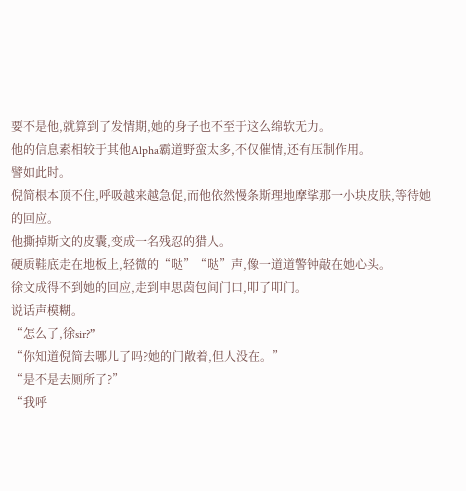要不是他,就算到了发情期,她的身子也不至于这么绵软无力。
他的信息素相较于其他Alpha霸道野蛮太多,不仅催情,还有压制作用。
譬如此时。
倪简根本顶不住,呼吸越来越急促,而他依然慢条斯理地摩挲那一小块皮肤,等待她的回应。
他撕掉斯文的皮囊,变成一名残忍的猎人。
硬质鞋底走在地板上,轻微的“哒”“哒”声,像一道道警钟敲在她心头。
徐文成得不到她的回应,走到申思茵包间门口,叩了叩门。
说话声模糊。
“怎么了,徐sir?”
“你知道倪简去哪儿了吗?她的门敞着,但人没在。”
“是不是去厕所了?”
“我呼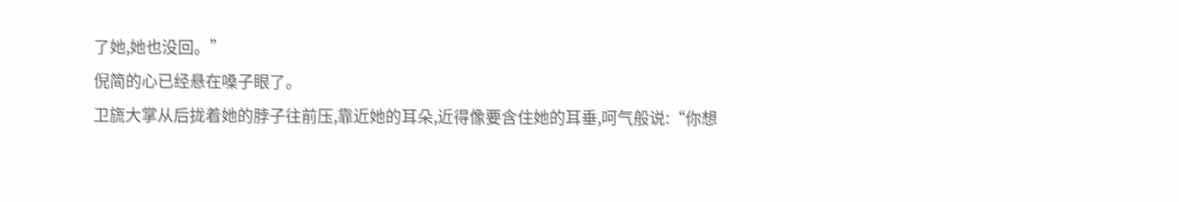了她,她也没回。”
倪简的心已经悬在嗓子眼了。
卫旒大掌从后拢着她的脖子往前压,靠近她的耳朵,近得像要含住她的耳垂,呵气般说:“你想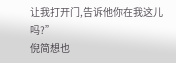让我打开门,告诉他你在我这儿吗?”
倪简想也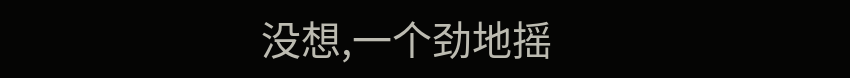没想,一个劲地摇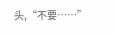头,“不要……”